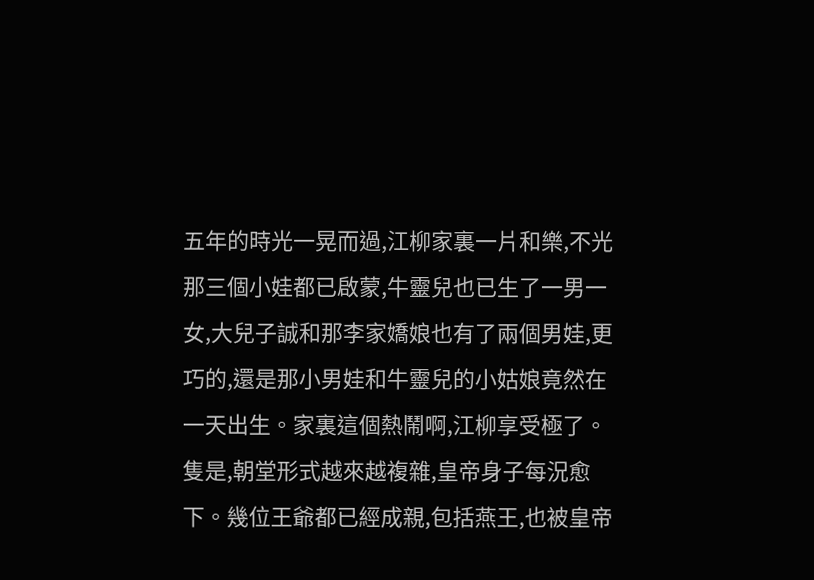五年的時光一晃而過,江柳家裏一片和樂,不光那三個小娃都已啟蒙,牛靈兒也已生了一男一女,大兒子誠和那李家嬌娘也有了兩個男娃,更巧的,還是那小男娃和牛靈兒的小姑娘竟然在一天出生。家裏這個熱鬧啊,江柳享受極了。
隻是,朝堂形式越來越複雜,皇帝身子每況愈下。幾位王爺都已經成親,包括燕王,也被皇帝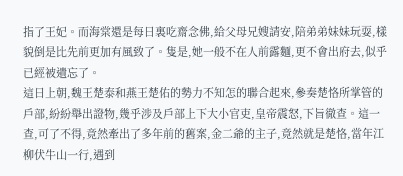指了王妃。而海棠還是每日裏吃齋念佛,給父母兄嫂請安,陪弟弟妹妹玩耍,樣貌倒是比先前更加有風致了。隻是,她一般不在人前露麵,更不會出府去,似乎已經被遺忘了。
這日上朝,魏王楚泰和燕王楚佑的勢力不知怎的聯合起來,參奏楚恪所掌管的戶部,紛紛舉出證物,幾乎涉及戶部上下大小官吏,皇帝震怒,下旨徹查。這一查,可了不得,竟然牽出了多年前的舊案,金二爺的主子,竟然就是楚恪,當年江柳伏牛山一行,遇到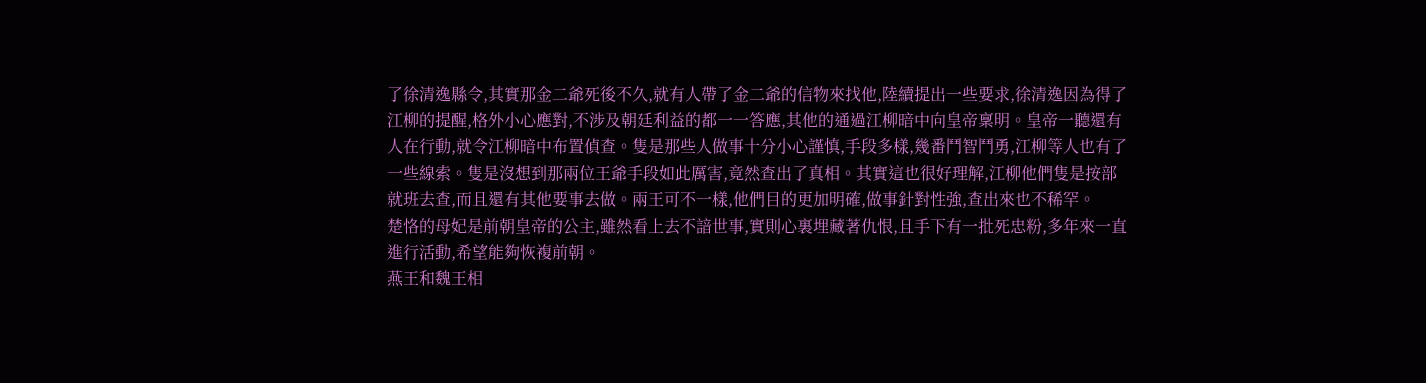了徐清逸縣令,其實那金二爺死後不久,就有人帶了金二爺的信物來找他,陸續提出一些要求,徐清逸因為得了江柳的提醒,格外小心應對,不涉及朝廷利益的都一一答應,其他的通過江柳暗中向皇帝稟明。皇帝一聽還有人在行動,就令江柳暗中布置偵查。隻是那些人做事十分小心謹慎,手段多樣,幾番鬥智鬥勇,江柳等人也有了一些線索。隻是沒想到那兩位王爺手段如此厲害,竟然查出了真相。其實這也很好理解,江柳他們隻是按部就班去查,而且還有其他要事去做。兩王可不一樣,他們目的更加明確,做事針對性強,查出來也不稀罕。
楚恪的母妃是前朝皇帝的公主,雖然看上去不諳世事,實則心裏埋藏著仇恨,且手下有一批死忠粉,多年來一直進行活動,希望能夠恢複前朝。
燕王和魏王相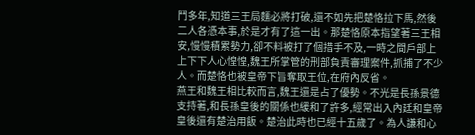鬥多年,知道三王局麵必將打破,還不如先把楚恪拉下馬,然後二人各憑本事,於是才有了這一出。那楚恪原本指望著三王相安,慢慢積累勢力,卻不料被打了個措手不及,一時之間戶部上上下下人心惶惶,魏王所掌管的刑部負責審理案件,抓捕了不少人。而楚恪也被皇帝下旨奪取王位,在府內反省。
燕王和魏王相比較而言,魏王還是占了優勢。不光是長孫景德支持著,和長孫皇後的關係也緩和了許多,經常出入內廷和皇帝皇後還有楚治用飯。楚治此時也已經十五歲了。為人謙和心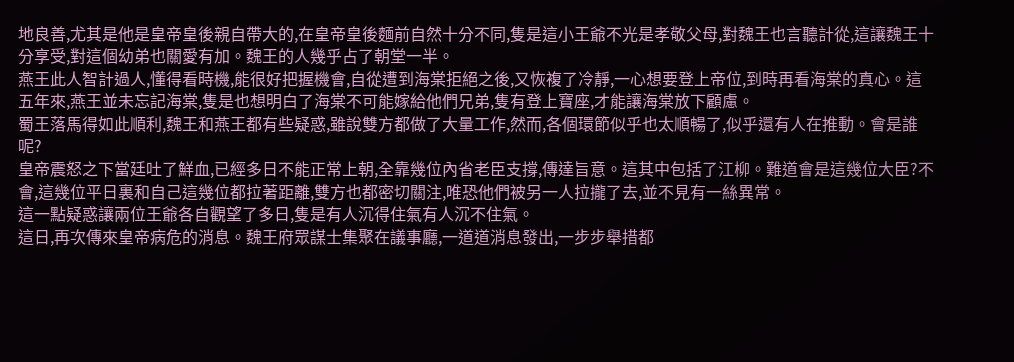地良善,尤其是他是皇帝皇後親自帶大的,在皇帝皇後麵前自然十分不同,隻是這小王爺不光是孝敬父母,對魏王也言聽計從,這讓魏王十分享受,對這個幼弟也關愛有加。魏王的人幾乎占了朝堂一半。
燕王此人智計過人,懂得看時機,能很好把握機會,自從遭到海棠拒絕之後,又恢複了冷靜,一心想要登上帝位,到時再看海棠的真心。這五年來,燕王並未忘記海棠,隻是也想明白了海棠不可能嫁給他們兄弟,隻有登上寶座,才能讓海棠放下顧慮。
蜀王落馬得如此順利,魏王和燕王都有些疑惑,雖說雙方都做了大量工作,然而,各個環節似乎也太順暢了,似乎還有人在推動。會是誰呢?
皇帝震怒之下當廷吐了鮮血,已經多日不能正常上朝,全靠幾位內省老臣支撐,傳達旨意。這其中包括了江柳。難道會是這幾位大臣?不會,這幾位平日裏和自己這幾位都拉著距離,雙方也都密切關注,唯恐他們被另一人拉攏了去,並不見有一絲異常。
這一點疑惑讓兩位王爺各自觀望了多日,隻是有人沉得住氣有人沉不住氣。
這日,再次傳來皇帝病危的消息。魏王府眾謀士集聚在議事廳,一道道消息發出,一步步舉措都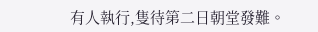有人執行,隻待第二日朝堂發難。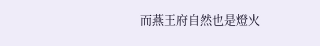而燕王府自然也是燈火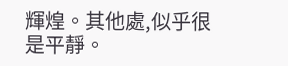輝煌。其他處,似乎很是平靜。